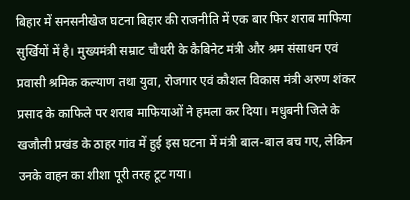बिहार में सनसनीखेज घटना बिहार की राजनीति में एक बार फिर शराब माफिया सुर्खियों में है। मुख्यमंत्री सम्राट चौधरी के कैबिनेट मंत्री और श्रम संसाधन एवं प्रवासी श्रमिक कल्याण तथा युवा, रोजगार एवं कौशल विकास मंत्री अरुण शंकर प्रसाद के काफिले पर शराब माफियाओं ने हमला कर दिया। मधुबनी जिले के खजौली प्रखंड के ठाहर गांव में हुई इस घटना में मंत्री बाल-बाल बच गए, लेकिन उनके वाहन का शीशा पूरी तरह टूट गया।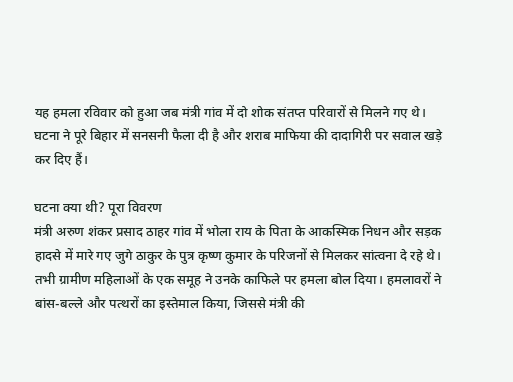यह हमला रविवार को हुआ जब मंत्री गांव में दो शोक संतप्त परिवारों से मिलने गए थे। घटना ने पूरे बिहार में सनसनी फैला दी है और शराब माफिया की दादागिरी पर सवाल खड़े कर दिए हैं।

घटना क्या थी? पूरा विवरण
मंत्री अरुण शंकर प्रसाद ठाहर गांव में भोला राय के पिता के आकस्मिक निधन और सड़क हादसे में मारे गए जुगे ठाकुर के पुत्र कृष्ण कुमार के परिजनों से मिलकर सांत्वना दे रहे थे। तभी ग्रामीण महिलाओं के एक समूह ने उनके काफिले पर हमला बोल दिया। हमलावरों ने बांस-बल्ले और पत्थरों का इस्तेमाल किया, जिससे मंत्री की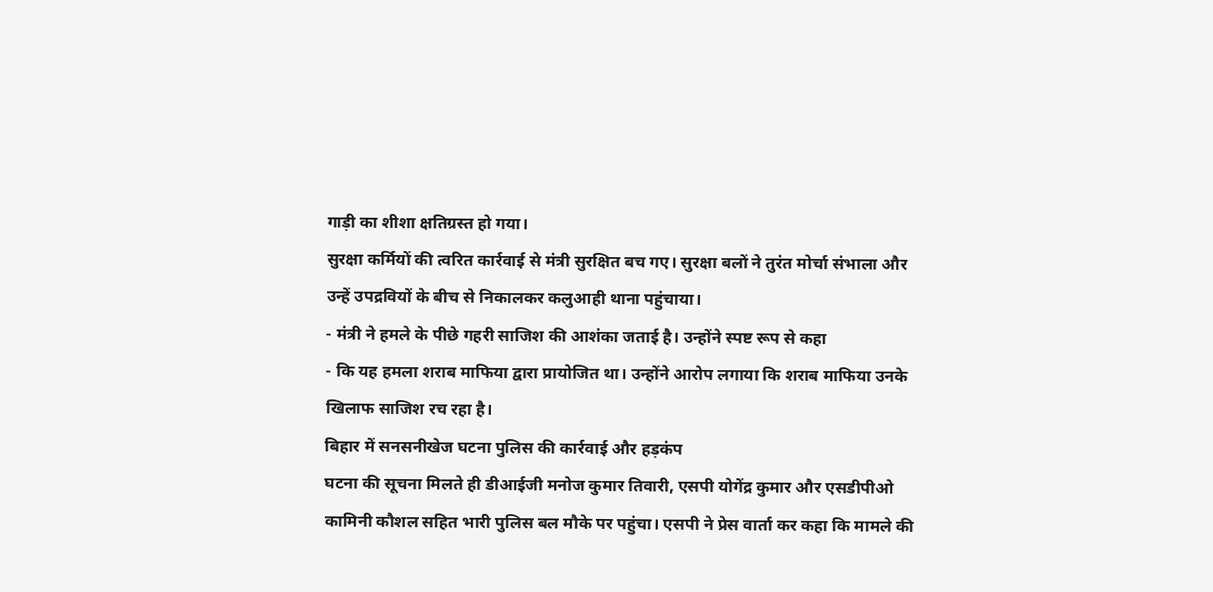गाड़ी का शीशा क्षतिग्रस्त हो गया।
सुरक्षा कर्मियों की त्वरित कार्रवाई से मंत्री सुरक्षित बच गए। सुरक्षा बलों ने तुरंत मोर्चा संभाला और उन्हें उपद्रवियों के बीच से निकालकर कलुआही थाना पहुंचाया।
- मंत्री ने हमले के पीछे गहरी साजिश की आशंका जताई है। उन्होंने स्पष्ट रूप से कहा
- कि यह हमला शराब माफिया द्वारा प्रायोजित था। उन्होंने आरोप लगाया कि शराब माफिया उनके खिलाफ साजिश रच रहा है।
बिहार में सनसनीखेज घटना पुलिस की कार्रवाई और हड़कंप
घटना की सूचना मिलते ही डीआईजी मनोज कुमार तिवारी, एसपी योगेंद्र कुमार और एसडीपीओ कामिनी कौशल सहित भारी पुलिस बल मौके पर पहुंचा। एसपी ने प्रेस वार्ता कर कहा कि मामले की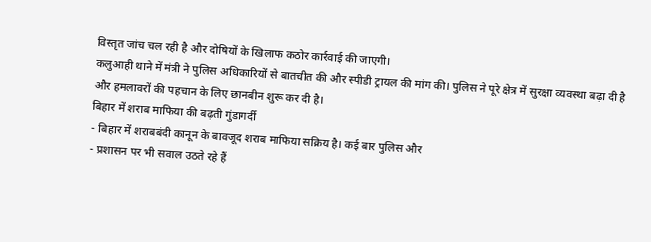विस्तृत जांच चल रही है और दोषियों के खिलाफ कठोर कार्रवाई की जाएगी।
कलुआही थाने में मंत्री ने पुलिस अधिकारियों से बातचीत की और स्पीडी ट्रायल की मांग की। पुलिस ने पूरे क्षेत्र में सुरक्षा व्यवस्था बढ़ा दी है और हमलावरों की पहचान के लिए छानबीन शुरू कर दी है।
बिहार में शराब माफिया की बढ़ती गुंडागर्दी
- बिहार में शराबबंदी कानून के बावजूद शराब माफिया सक्रिय है। कई बार पुलिस और
- प्रशासन पर भी सवाल उठते रहे हैं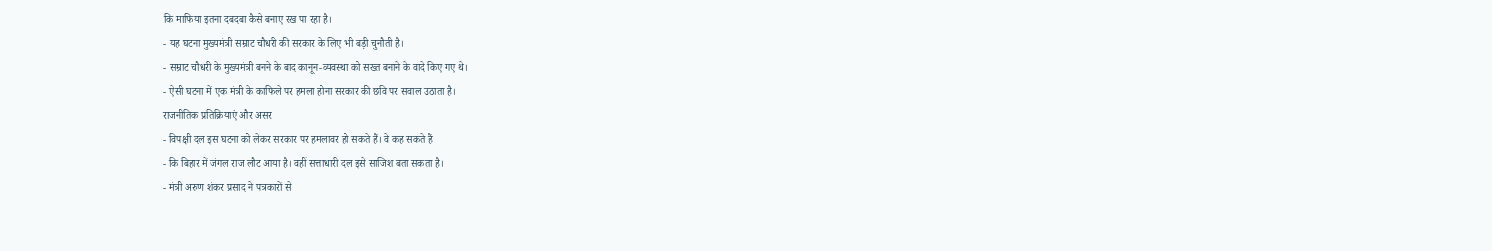कि माफिया इतना दबदबा कैसे बनाए रख पा रहा है।
- यह घटना मुख्यमंत्री सम्राट चौधरी की सरकार के लिए भी बड़ी चुनौती है।
- सम्राट चौधरी के मुख्यमंत्री बनने के बाद कानून-व्यवस्था को सख्त बनाने के वादे किए गए थे।
- ऐसी घटना में एक मंत्री के काफिले पर हमला होना सरकार की छवि पर सवाल उठाता है।
राजनीतिक प्रतिक्रियाएं और असर
- विपक्षी दल इस घटना को लेकर सरकार पर हमलावर हो सकते हैं। वे कह सकते हैं
- कि बिहार में जंगल राज लौट आया है। वहीं सत्ताधारी दल इसे साजिश बता सकता है।
- मंत्री अरुण शंकर प्रसाद ने पत्रकारों से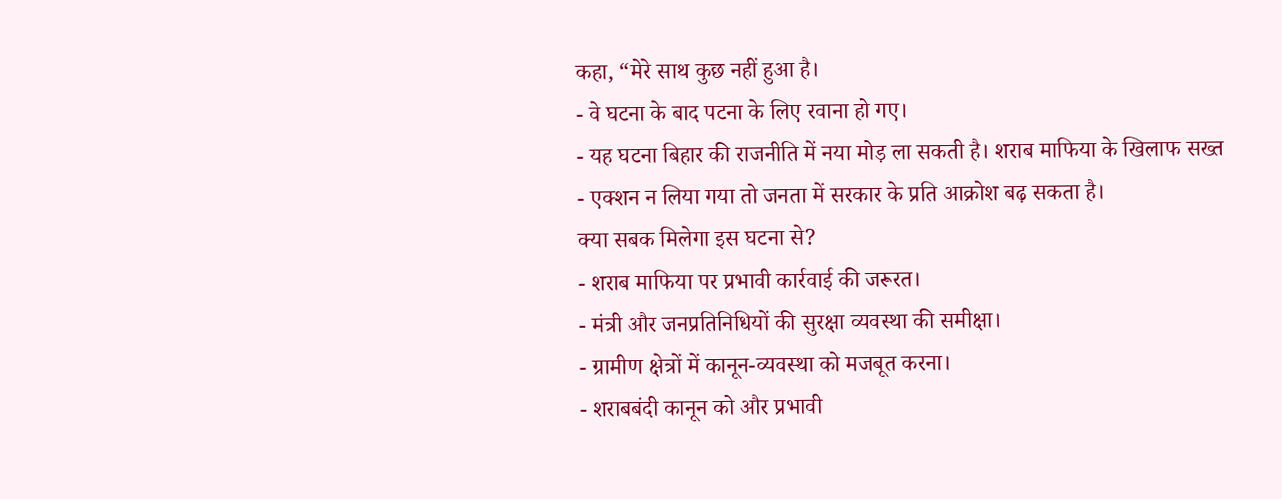कहा, “मेरे साथ कुछ नहीं हुआ है।
- वे घटना के बाद पटना के लिए रवाना हो गए।
- यह घटना बिहार की राजनीति में नया मोड़ ला सकती है। शराब माफिया के खिलाफ सख्त
- एक्शन न लिया गया तो जनता में सरकार के प्रति आक्रोश बढ़ सकता है।
क्या सबक मिलेगा इस घटना से?
- शराब माफिया पर प्रभावी कार्रवाई की जरूरत।
- मंत्री और जनप्रतिनिधियों की सुरक्षा व्यवस्था की समीक्षा।
- ग्रामीण क्षेत्रों में कानून-व्यवस्था को मजबूत करना।
- शराबबंदी कानून को और प्रभावी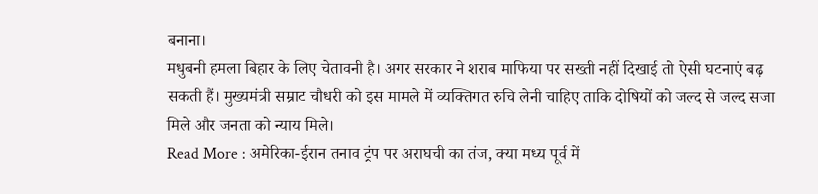बनाना।
मधुबनी हमला बिहार के लिए चेतावनी है। अगर सरकार ने शराब माफिया पर सख्ती नहीं दिखाई तो ऐसी घटनाएं बढ़ सकती हैं। मुख्यमंत्री सम्राट चौधरी को इस मामले में व्यक्तिगत रुचि लेनी चाहिए ताकि दोषियों को जल्द से जल्द सजा मिले और जनता को न्याय मिले।
Read More : अमेरिका-ईरान तनाव ट्रंप पर अराघची का तंज, क्या मध्य पूर्व में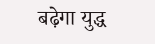बढ़ेगा युद्ध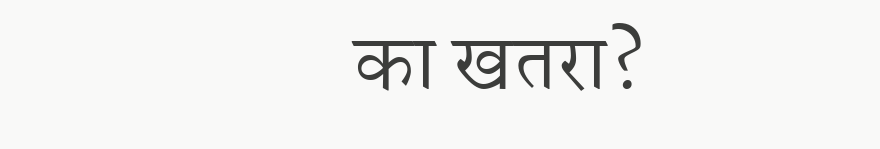का खतरा?